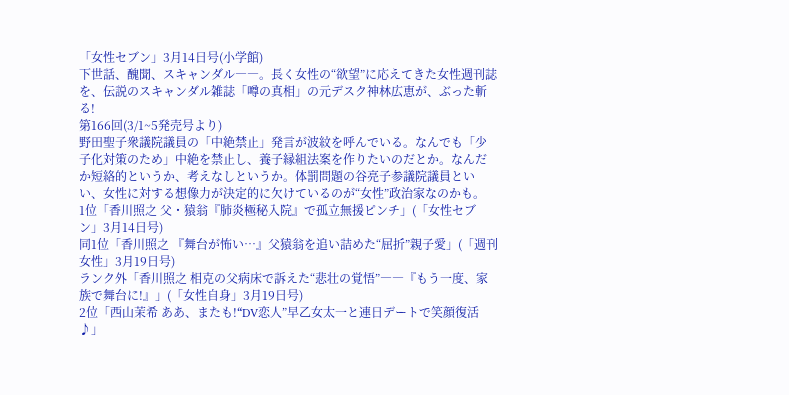「女性セブン」3月14日号(小学館)
下世話、醜聞、スキャンダル――。長く女性の“欲望”に応えてきた女性週刊誌を、伝説のスキャンダル雑誌「噂の真相」の元デスク神林広恵が、ぶった斬る!
第166回(3/1~5発売号より)
野田聖子衆議院議員の「中絶禁止」発言が波紋を呼んでいる。なんでも「少子化対策のため」中絶を禁止し、養子縁組法案を作りたいのだとか。なんだか短絡的というか、考えなしというか。体罰問題の谷亮子参議院議員といい、女性に対する想像力が決定的に欠けているのが“女性”政治家なのかも。
1位「香川照之 父・猿翁『肺炎極秘入院』で孤立無援ピンチ」(「女性セブン」3月14日号)
同1位「香川照之 『舞台が怖い…』父猿翁を追い詰めた“屈折”親子愛」(「週刊女性」3月19日号)
ランク外「香川照之 相克の父病床で訴えた“悲壮の覚悟”――『もう一度、家族で舞台に!』」(「女性自身」3月19日号)
2位「西山茉希 ああ、またも!“DV恋人”早乙女太一と連日デートで笑顔復活♪」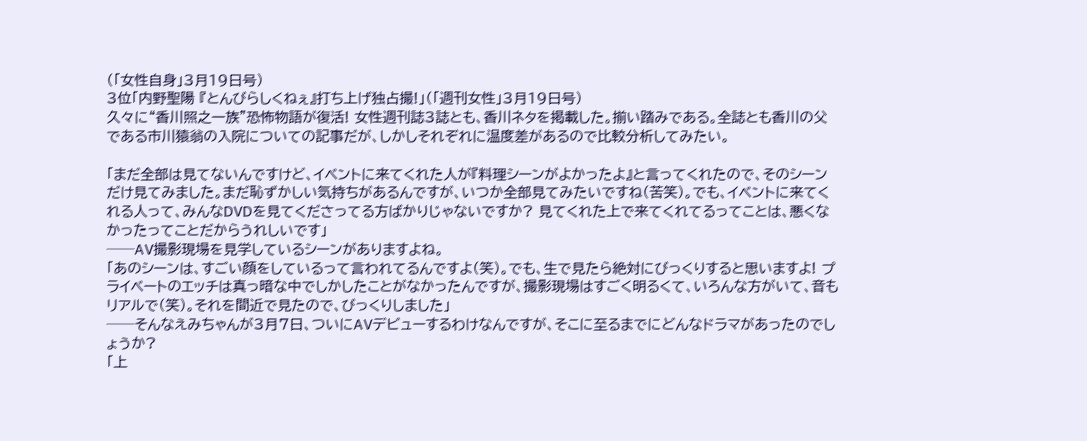(「女性自身」3月19日号)
3位「内野聖陽 『とんびらしくねぇ』打ち上げ独占撮!」(「週刊女性」3月19日号)
久々に“香川照之一族”恐怖物語が復活! 女性週刊誌3誌とも、香川ネタを掲載した。揃い踏みである。全誌とも香川の父である市川猿翁の入院についての記事だが、しかしそれぞれに温度差があるので比較分析してみたい。

「まだ全部は見てないんですけど、イベントに来てくれた人が『料理シーンがよかったよ』と言ってくれたので、そのシーンだけ見てみました。まだ恥ずかしい気持ちがあるんですが、いつか全部見てみたいですね(苦笑)。でも、イベントに来てくれる人って、みんなDVDを見てくださってる方ばかりじゃないですか? 見てくれた上で来てくれてるってことは、悪くなかったってことだからうれしいです」
──AV撮影現場を見学しているシーンがありますよね。
「あのシーンは、すごい顔をしているって言われてるんですよ(笑)。でも、生で見たら絶対にびっくりすると思いますよ! プライベートのエッチは真っ暗な中でしかしたことがなかったんですが、撮影現場はすごく明るくて、いろんな方がいて、音もリアルで(笑)。それを間近で見たので、びっくりしました」
──そんなえみちゃんが3月7日、ついにAVデビューするわけなんですが、そこに至るまでにどんなドラマがあったのでしょうか?
「上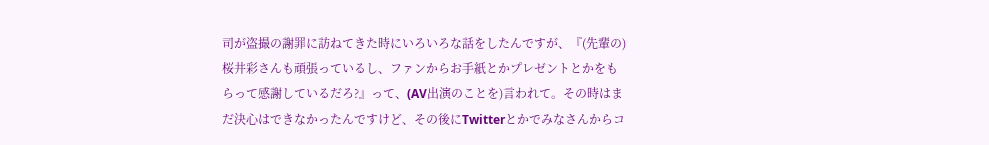司が盗撮の謝罪に訪ねてきた時にいろいろな話をしたんですが、『(先輩の)桜井彩さんも頑張っているし、ファンからお手紙とかプレゼントとかをもらって感謝しているだろ?』って、(AV出演のことを)言われて。その時はまだ決心はできなかったんですけど、その後にTwitterとかでみなさんからコ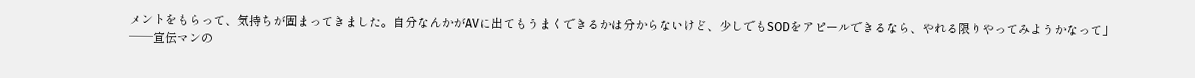メントをもらって、気持ちが固まってきました。自分なんかがAVに出てもうまくできるかは分からないけど、少しでもSODをアピールできるなら、やれる限りやってみようかなって」
──宣伝マンの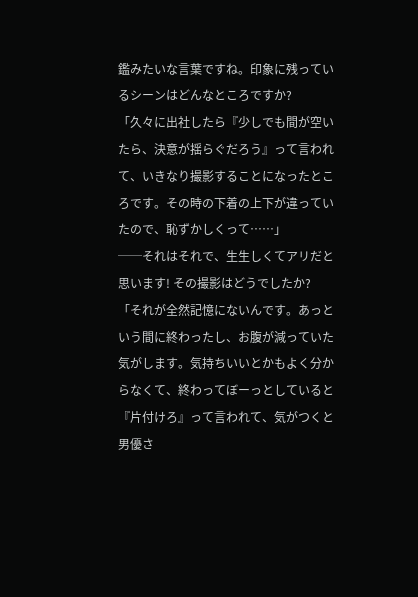鑑みたいな言葉ですね。印象に残っているシーンはどんなところですか?
「久々に出社したら『少しでも間が空いたら、決意が揺らぐだろう』って言われて、いきなり撮影することになったところです。その時の下着の上下が違っていたので、恥ずかしくって……」
──それはそれで、生生しくてアリだと思います! その撮影はどうでしたか?
「それが全然記憶にないんです。あっという間に終わったし、お腹が減っていた気がします。気持ちいいとかもよく分からなくて、終わってぼーっとしていると『片付けろ』って言われて、気がつくと男優さ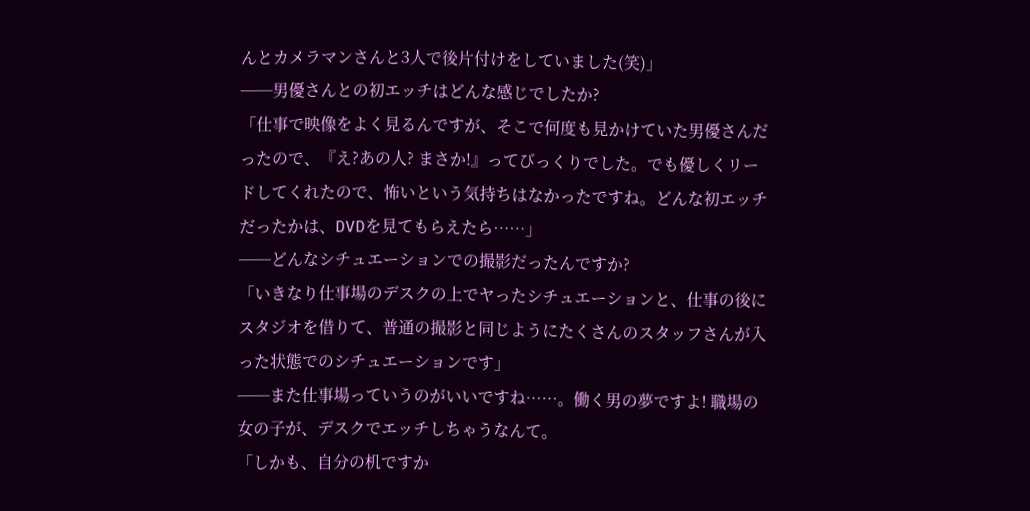んとカメラマンさんと3人で後片付けをしていました(笑)」
──男優さんとの初エッチはどんな感じでしたか?
「仕事で映像をよく見るんですが、そこで何度も見かけていた男優さんだったので、『え?あの人? まさか!』ってびっくりでした。でも優しくリードしてくれたので、怖いという気持ちはなかったですね。どんな初エッチだったかは、DVDを見てもらえたら……」
──どんなシチュエーションでの撮影だったんですか?
「いきなり仕事場のデスクの上でヤったシチュエーションと、仕事の後にスタジオを借りて、普通の撮影と同じようにたくさんのスタッフさんが入った状態でのシチュエーションです」
──また仕事場っていうのがいいですね……。働く男の夢ですよ! 職場の女の子が、デスクでエッチしちゃうなんて。
「しかも、自分の机ですか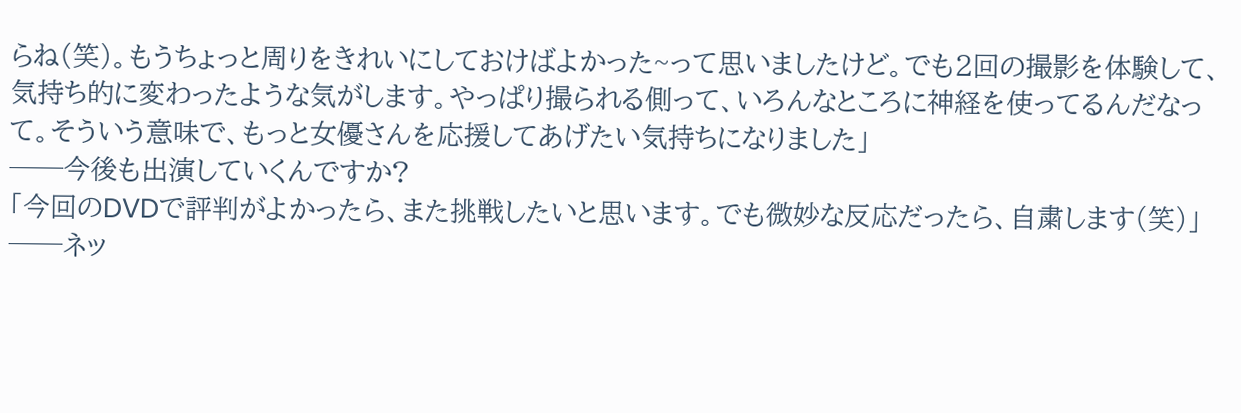らね(笑)。もうちょっと周りをきれいにしておけばよかった~って思いましたけど。でも2回の撮影を体験して、気持ち的に変わったような気がします。やっぱり撮られる側って、いろんなところに神経を使ってるんだなって。そういう意味で、もっと女優さんを応援してあげたい気持ちになりました」
──今後も出演していくんですか?
「今回のDVDで評判がよかったら、また挑戦したいと思います。でも微妙な反応だったら、自粛します(笑)」
──ネッ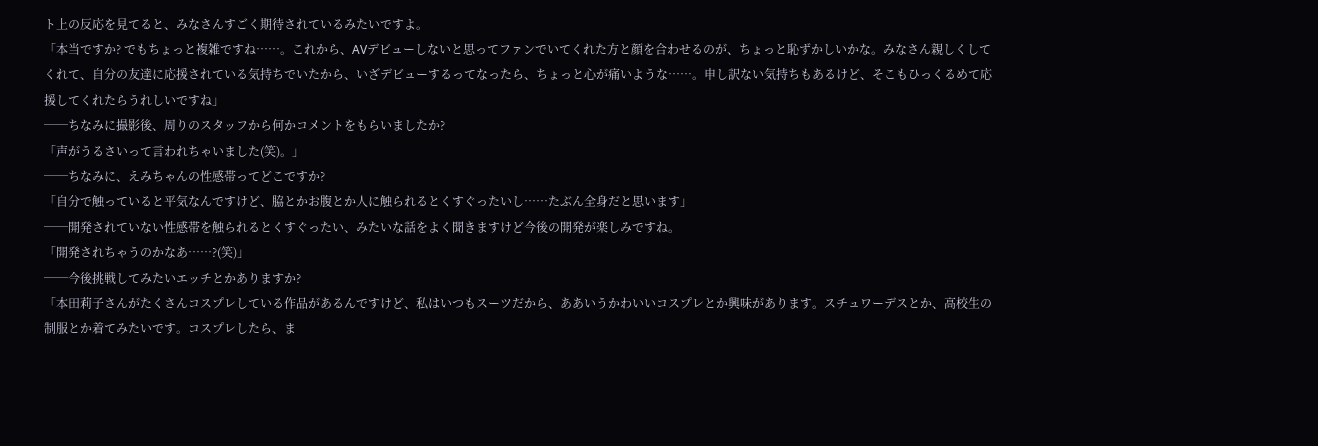ト上の反応を見てると、みなさんすごく期待されているみたいですよ。
「本当ですか? でもちょっと複雑ですね……。これから、AVデビューしないと思ってファンでいてくれた方と顔を合わせるのが、ちょっと恥ずかしいかな。みなさん親しくしてくれて、自分の友達に応援されている気持ちでいたから、いざデビューするってなったら、ちょっと心が痛いような……。申し訳ない気持ちもあるけど、そこもひっくるめて応援してくれたらうれしいですね」
──ちなみに撮影後、周りのスタッフから何かコメントをもらいましたか?
「声がうるさいって言われちゃいました(笑)。」
──ちなみに、えみちゃんの性感帯ってどこですか?
「自分で触っていると平気なんですけど、脇とかお腹とか人に触られるとくすぐったいし……たぶん全身だと思います」
──開発されていない性感帯を触られるとくすぐったい、みたいな話をよく聞きますけど今後の開発が楽しみですね。
「開発されちゃうのかなあ……?(笑)」
──今後挑戦してみたいエッチとかありますか?
「本田莉子さんがたくさんコスプレしている作品があるんですけど、私はいつもスーツだから、ああいうかわいいコスプレとか興味があります。スチュワーデスとか、高校生の制服とか着てみたいです。コスプレしたら、ま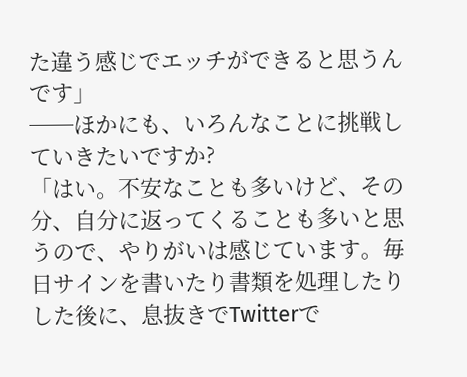た違う感じでエッチができると思うんです」
──ほかにも、いろんなことに挑戦していきたいですか?
「はい。不安なことも多いけど、その分、自分に返ってくることも多いと思うので、やりがいは感じています。毎日サインを書いたり書類を処理したりした後に、息抜きでTwitterで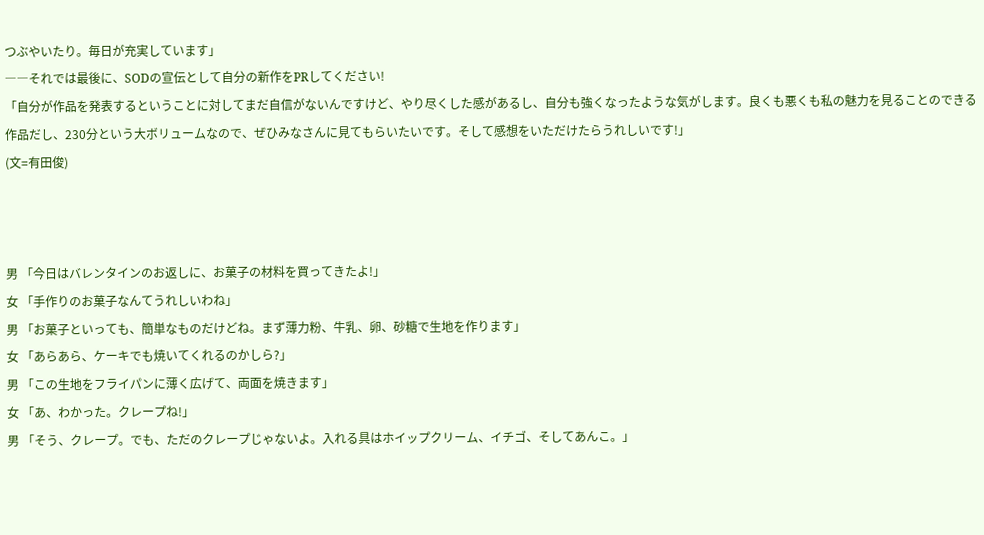つぶやいたり。毎日が充実しています」
――それでは最後に、SODの宣伝として自分の新作をPRしてください!
「自分が作品を発表するということに対してまだ自信がないんですけど、やり尽くした感があるし、自分も強くなったような気がします。良くも悪くも私の魅力を見ることのできる作品だし、230分という大ボリュームなので、ぜひみなさんに見てもらいたいです。そして感想をいただけたらうれしいです!」
(文=有田俊)



男 「今日はバレンタインのお返しに、お菓子の材料を買ってきたよ!」
女 「手作りのお菓子なんてうれしいわね」
男 「お菓子といっても、簡単なものだけどね。まず薄力粉、牛乳、卵、砂糖で生地を作ります」
女 「あらあら、ケーキでも焼いてくれるのかしら?」
男 「この生地をフライパンに薄く広げて、両面を焼きます」
女 「あ、わかった。クレープね!」
男 「そう、クレープ。でも、ただのクレープじゃないよ。入れる具はホイップクリーム、イチゴ、そしてあんこ。」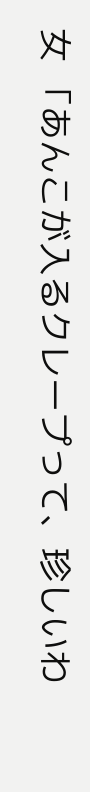女 「あんこが入るクレープって、珍しいわ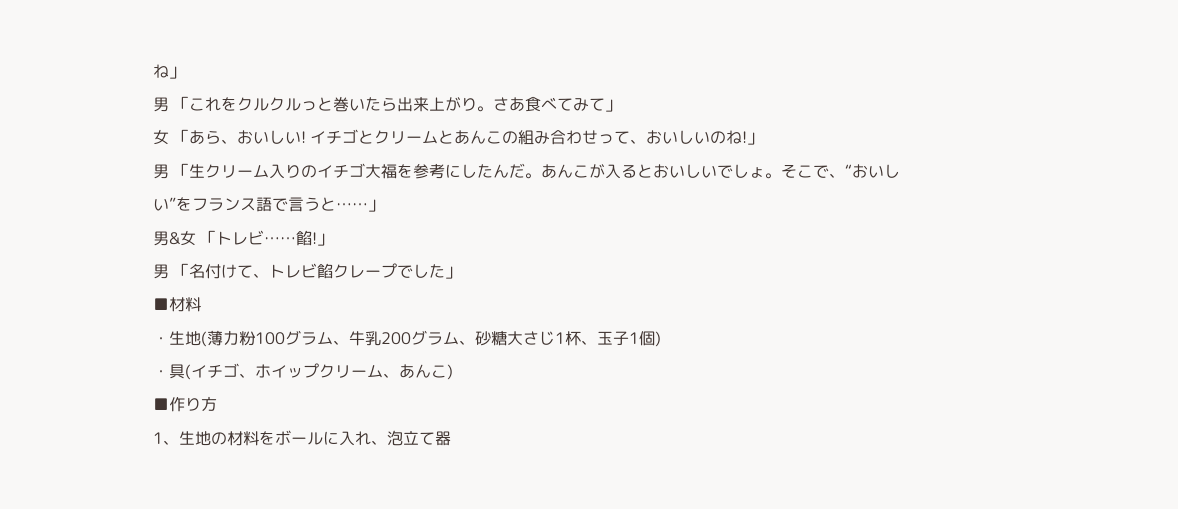ね」
男 「これをクルクルっと巻いたら出来上がり。さあ食べてみて」
女 「あら、おいしい! イチゴとクリームとあんこの組み合わせって、おいしいのね!」
男 「生クリーム入りのイチゴ大福を参考にしたんだ。あんこが入るとおいしいでしょ。そこで、“おいしい”をフランス語で言うと……」
男&女 「トレビ……餡!」
男 「名付けて、トレビ餡クレープでした」
■材料
・生地(薄力粉100グラム、牛乳200グラム、砂糖大さじ1杯、玉子1個)
・具(イチゴ、ホイップクリーム、あんこ)
■作り方
1、生地の材料をボールに入れ、泡立て器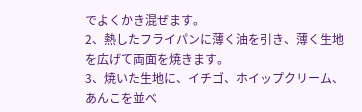でよくかき混ぜます。
2、熱したフライパンに薄く油を引き、薄く生地を広げて両面を焼きます。
3、焼いた生地に、イチゴ、ホイップクリーム、あんこを並べ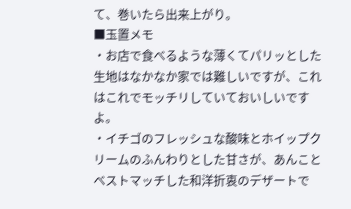て、巻いたら出来上がり。
■玉置メモ
・お店で食べるような薄くてパリッとした生地はなかなか家では難しいですが、これはこれでモッチリしていておいしいですよ。
・イチゴのフレッシュな酸味とホイップクリームのふんわりとした甘さが、あんことベストマッチした和洋折衷のデザートで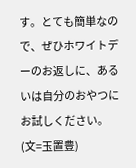す。とても簡単なので、ぜひホワイトデーのお返しに、あるいは自分のおやつにお試しください。
(文=玉置豊)